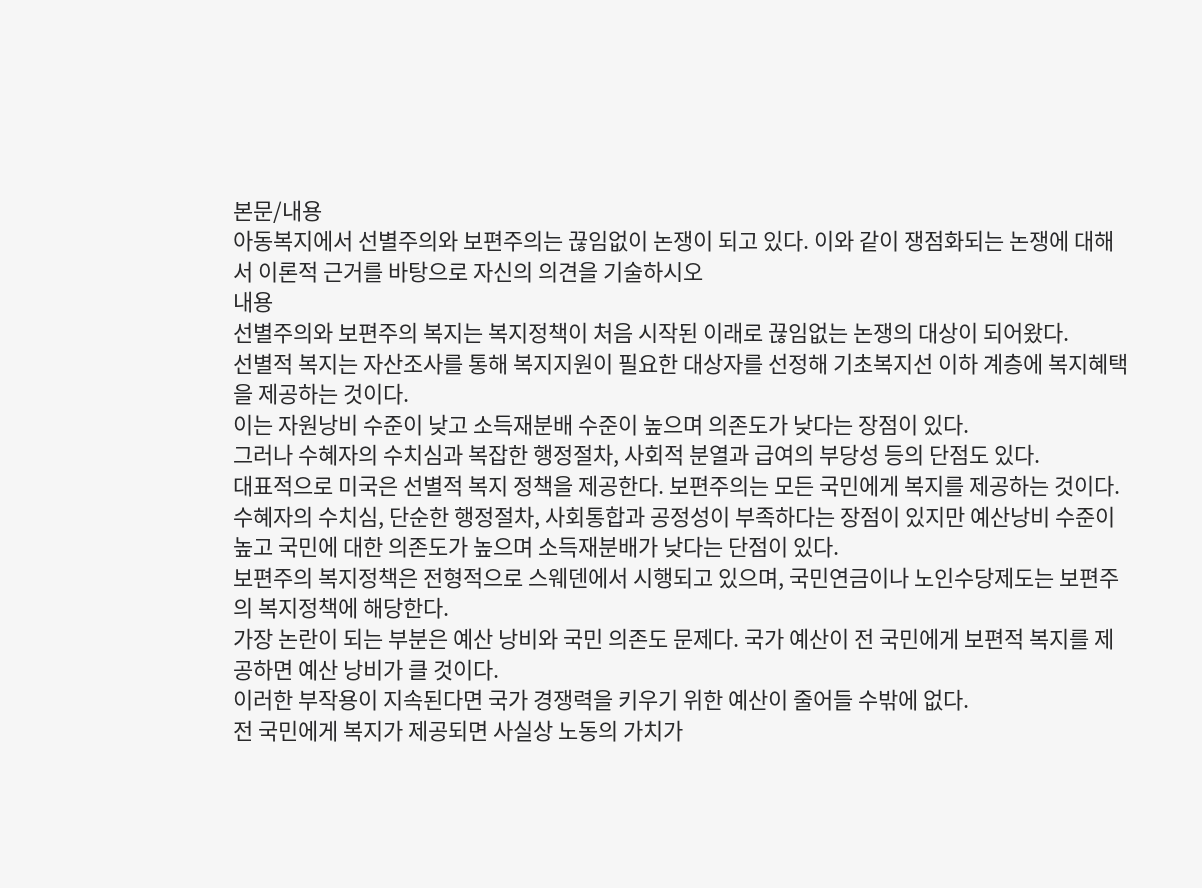본문/내용
아동복지에서 선별주의와 보편주의는 끊임없이 논쟁이 되고 있다. 이와 같이 쟁점화되는 논쟁에 대해서 이론적 근거를 바탕으로 자신의 의견을 기술하시오
내용
선별주의와 보편주의 복지는 복지정책이 처음 시작된 이래로 끊임없는 논쟁의 대상이 되어왔다.
선별적 복지는 자산조사를 통해 복지지원이 필요한 대상자를 선정해 기초복지선 이하 계층에 복지혜택을 제공하는 것이다.
이는 자원낭비 수준이 낮고 소득재분배 수준이 높으며 의존도가 낮다는 장점이 있다.
그러나 수혜자의 수치심과 복잡한 행정절차, 사회적 분열과 급여의 부당성 등의 단점도 있다.
대표적으로 미국은 선별적 복지 정책을 제공한다. 보편주의는 모든 국민에게 복지를 제공하는 것이다.
수혜자의 수치심, 단순한 행정절차, 사회통합과 공정성이 부족하다는 장점이 있지만 예산낭비 수준이 높고 국민에 대한 의존도가 높으며 소득재분배가 낮다는 단점이 있다.
보편주의 복지정책은 전형적으로 스웨덴에서 시행되고 있으며, 국민연금이나 노인수당제도는 보편주의 복지정책에 해당한다.
가장 논란이 되는 부분은 예산 낭비와 국민 의존도 문제다. 국가 예산이 전 국민에게 보편적 복지를 제공하면 예산 낭비가 클 것이다.
이러한 부작용이 지속된다면 국가 경쟁력을 키우기 위한 예산이 줄어들 수밖에 없다.
전 국민에게 복지가 제공되면 사실상 노동의 가치가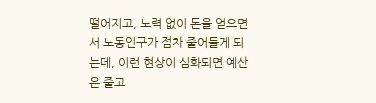떨어지고, 노력 없이 돈을 얻으면서 노동인구가 점차 줄어들게 되는데, 이런 현상이 심화되면 예산은 줄고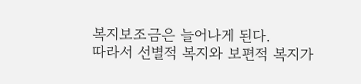복지보조금은 늘어나게 된다.
따라서 선별적 복지와 보편적 복지가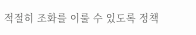적절히 조화를 이룰 수 있도록 정책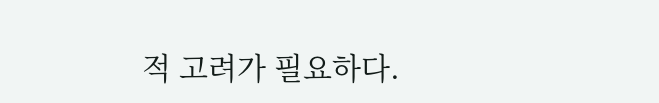적 고려가 필요하다.